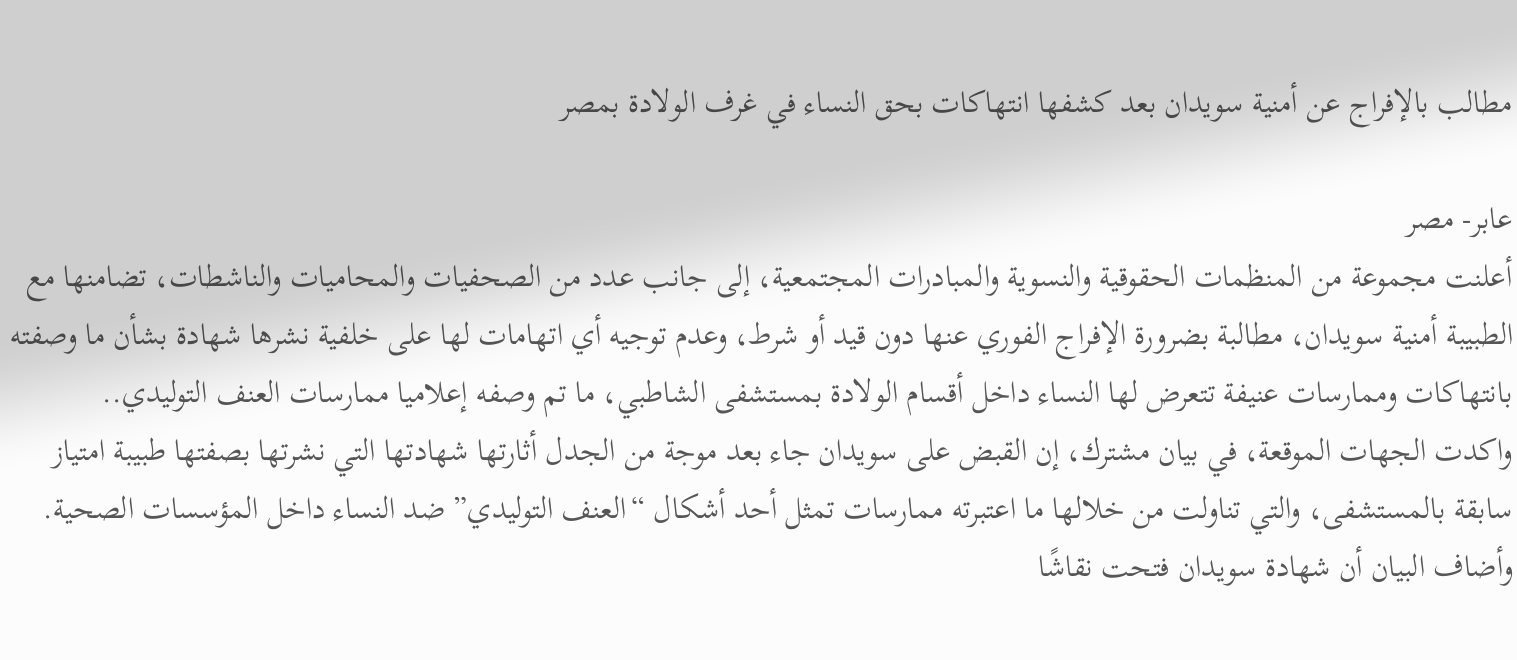مطالب بالإفراج عن أمنية سويدان بعد كشفها انتهاكات بحق النساء في غرف الولادة بمصر

عابر- مصر
أعلنت مجموعة من المنظمات الحقوقية والنسوية والمبادرات المجتمعية، إلى جانب عدد من الصحفيات والمحاميات والناشطات، تضامنها مع الطبيبة أمنية سويدان، مطالبة بضرورة الإفراج الفوري عنها دون قيد أو شرط، وعدم توجيه أي اتهامات لها على خلفية نشرها شهادة بشأن ما وصفته بانتهاكات وممارسات عنيفة تتعرض لها النساء داخل أقسام الولادة بمستشفى الشاطبي، ما تم وصفه إعلاميا ممارسات العنف التوليدي..
واكدت الجهات الموقعة، في بيان مشترك، إن القبض على سويدان جاء بعد موجة من الجدل أثارتها شهادتها التي نشرتها بصفتها طبيبة امتياز سابقة بالمستشفى، والتي تناولت من خلالها ما اعتبرته ممارسات تمثل أحد أشكال “العنف التوليدي” ضد النساء داخل المؤسسات الصحية.
وأضاف البيان أن شهادة سويدان فتحت نقاشًا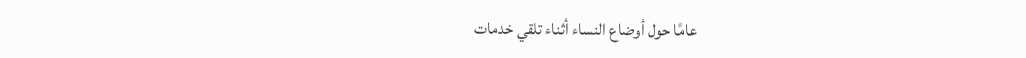عامًا حول أوضاع النساء أثناء تلقي خدمات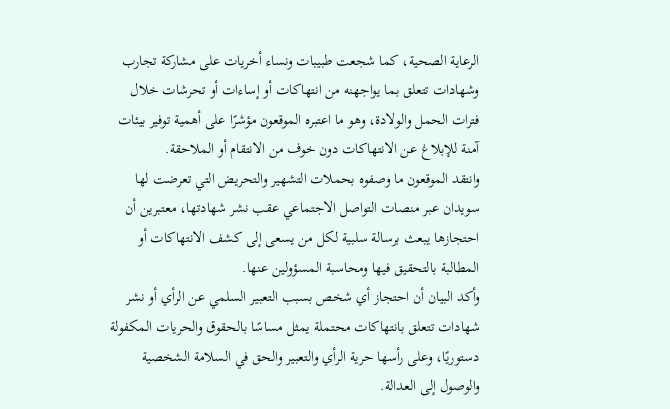الرعاية الصحية، كما شجعت طبيبات ونساء أخريات على مشاركة تجارب وشهادات تتعلق بما يواجهنه من انتهاكات أو إساءات أو تحرشات خلال فترات الحمل والولادة، وهو ما اعتبره الموقعون مؤشرًا على أهمية توفير بيئات آمنة للإبلاغ عن الانتهاكات دون خوف من الانتقام أو الملاحقة.
وانتقد الموقعون ما وصفوه بحملات التشهير والتحريض التي تعرضت لها سويدان عبر منصات التواصل الاجتماعي عقب نشر شهادتها، معتبرين أن احتجازها يبعث برسالة سلبية لكل من يسعى إلى كشف الانتهاكات أو المطالبة بالتحقيق فيها ومحاسبة المسؤولين عنها.
وأكد البيان أن احتجاز أي شخص بسبب التعبير السلمي عن الرأي أو نشر شهادات تتعلق بانتهاكات محتملة يمثل مساسًا بالحقوق والحريات المكفولة دستوريًا، وعلى رأسها حرية الرأي والتعبير والحق في السلامة الشخصية والوصول إلى العدالة.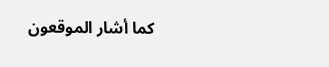كما أشار الموقعون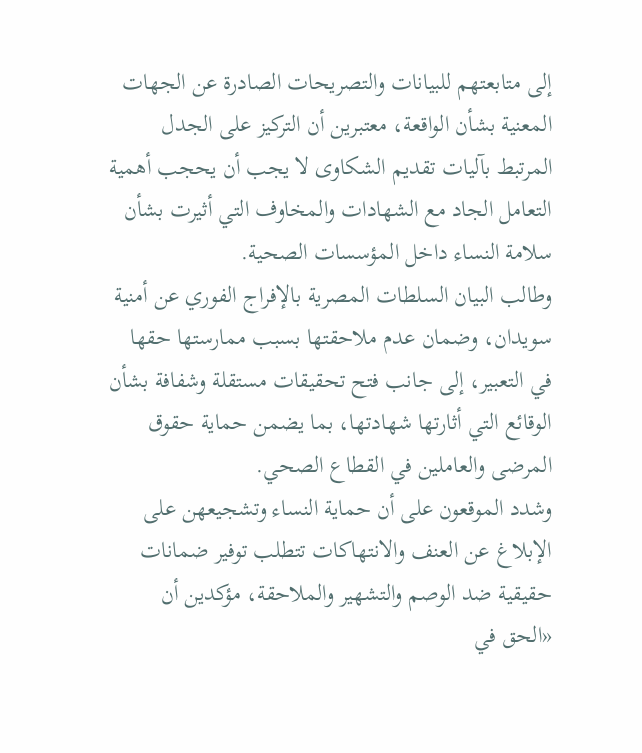إلى متابعتهم للبيانات والتصريحات الصادرة عن الجهات المعنية بشأن الواقعة، معتبرين أن التركيز على الجدل المرتبط بآليات تقديم الشكاوى لا يجب أن يحجب أهمية التعامل الجاد مع الشهادات والمخاوف التي أثيرت بشأن سلامة النساء داخل المؤسسات الصحية.
وطالب البيان السلطات المصرية بالإفراج الفوري عن أمنية سويدان، وضمان عدم ملاحقتها بسبب ممارستها حقها في التعبير، إلى جانب فتح تحقيقات مستقلة وشفافة بشأن الوقائع التي أثارتها شهادتها، بما يضمن حماية حقوق المرضى والعاملين في القطاع الصحي.
وشدد الموقعون على أن حماية النساء وتشجيعهن على الإبلاغ عن العنف والانتهاكات تتطلب توفير ضمانات حقيقية ضد الوصم والتشهير والملاحقة، مؤكدين أن «الحق في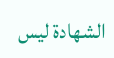الشهادة ليس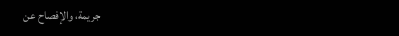جريمة، والإفصاح عن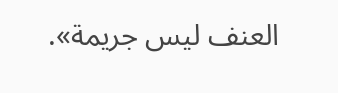العنف ليس جريمة».